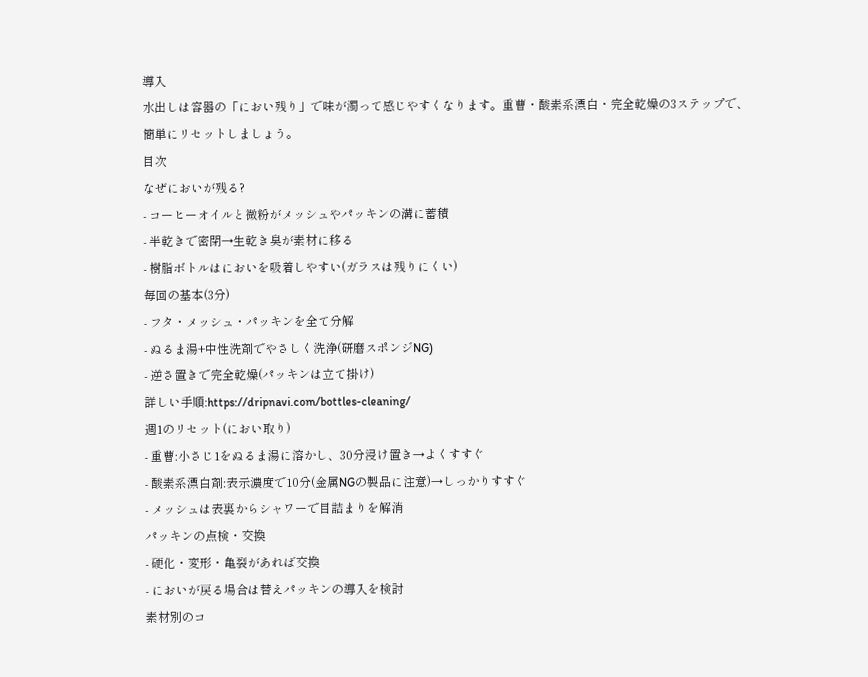導入
水出しは容器の「におい残り」で味が濁って感じやすくなります。重曹・酸素系漂白・完全乾燥の3ステップで、簡単にリセットしましょう。
目次
なぜにおいが残る?
- コーヒーオイルと微粉がメッシュやパッキンの溝に蓄積
- 半乾きで密閉→生乾き臭が素材に移る
- 樹脂ボトルはにおいを吸着しやすい(ガラスは残りにくい)
毎回の基本(3分)
- フタ・メッシュ・パッキンを全て分解
- ぬるま湯+中性洗剤でやさしく洗浄(研磨スポンジNG)
- 逆さ置きで完全乾燥(パッキンは立て掛け)
詳しい手順:https://dripnavi.com/bottles-cleaning/
週1のリセット(におい取り)
- 重曹:小さじ1をぬるま湯に溶かし、30分浸け置き→よくすすぐ
- 酸素系漂白剤:表示濃度で10分(金属NGの製品に注意)→しっかりすすぐ
- メッシュは表裏からシャワーで目詰まりを解消
パッキンの点検・交換
- 硬化・変形・亀裂があれば交換
- においが戻る場合は替えパッキンの導入を検討
素材別のコ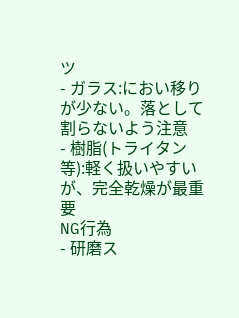ツ
- ガラス:におい移りが少ない。落として割らないよう注意
- 樹脂(トライタン等):軽く扱いやすいが、完全乾燥が最重要
NG行為
- 研磨ス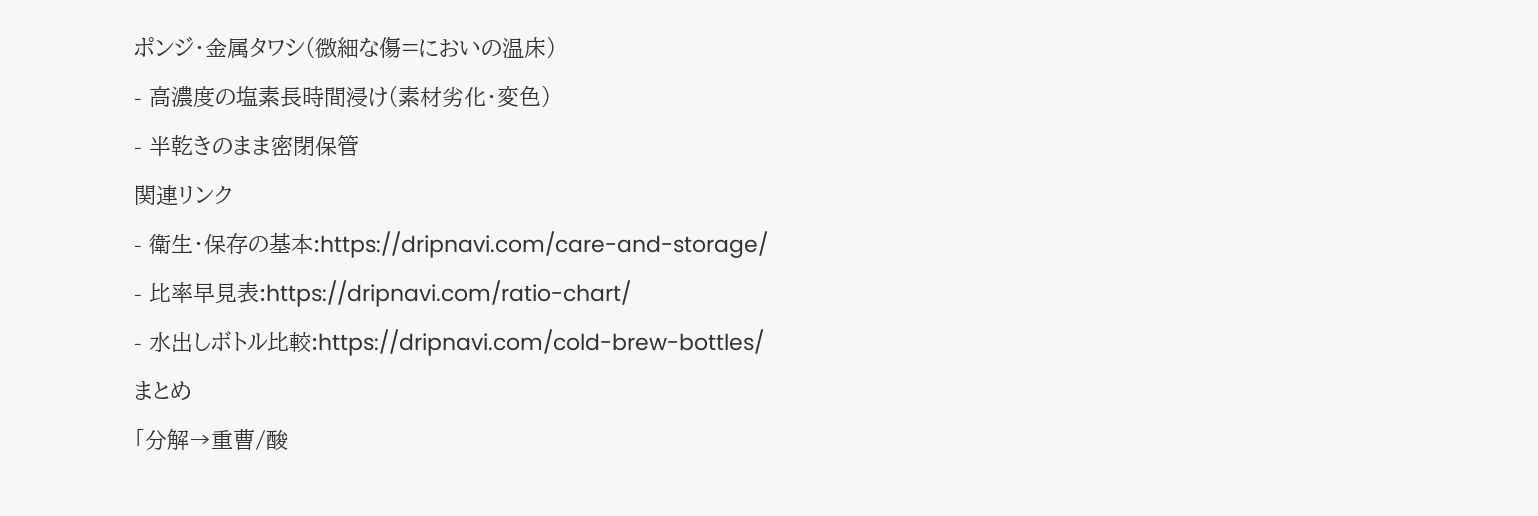ポンジ・金属タワシ(微細な傷=においの温床)
- 高濃度の塩素長時間浸け(素材劣化・変色)
- 半乾きのまま密閉保管
関連リンク
- 衛生・保存の基本:https://dripnavi.com/care-and-storage/
- 比率早見表:https://dripnavi.com/ratio-chart/
- 水出しボトル比較:https://dripnavi.com/cold-brew-bottles/
まとめ
「分解→重曹/酸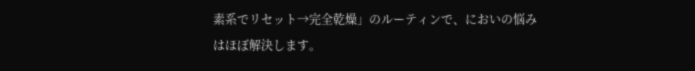素系でリセット→完全乾燥」のルーティンで、においの悩みはほぼ解決します。